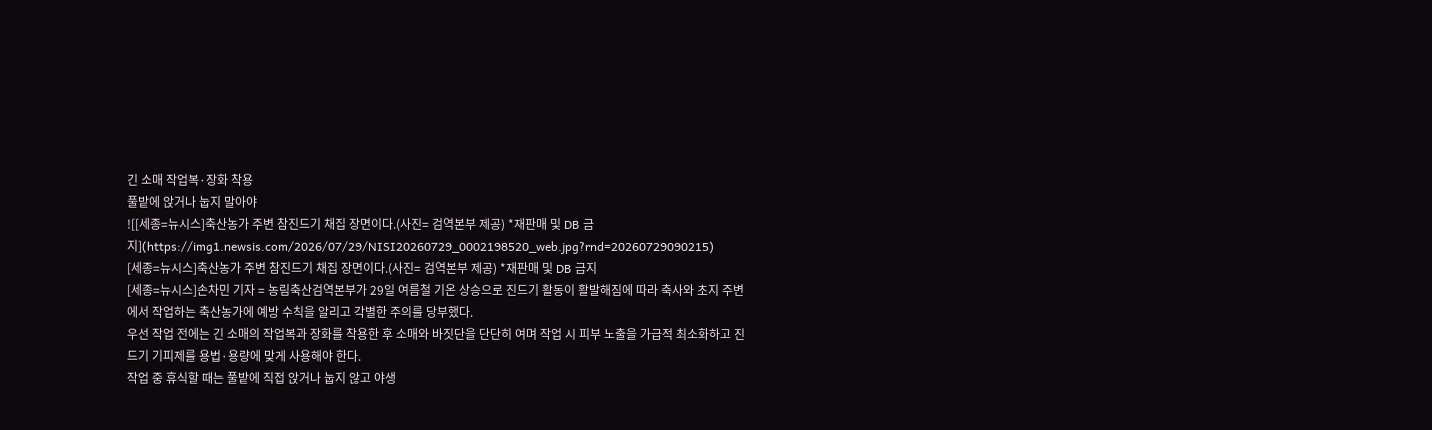긴 소매 작업복·장화 착용
풀밭에 앉거나 눕지 말아야
![[세종=뉴시스]축산농가 주변 참진드기 채집 장면이다.(사진= 검역본부 제공) *재판매 및 DB 금지](https://img1.newsis.com/2026/07/29/NISI20260729_0002198520_web.jpg?rnd=20260729090215)
[세종=뉴시스]축산농가 주변 참진드기 채집 장면이다.(사진= 검역본부 제공) *재판매 및 DB 금지
[세종=뉴시스]손차민 기자 = 농림축산검역본부가 29일 여름철 기온 상승으로 진드기 활동이 활발해짐에 따라 축사와 초지 주변에서 작업하는 축산농가에 예방 수칙을 알리고 각별한 주의를 당부했다.
우선 작업 전에는 긴 소매의 작업복과 장화를 착용한 후 소매와 바짓단을 단단히 여며 작업 시 피부 노출을 가급적 최소화하고 진드기 기피제를 용법·용량에 맞게 사용해야 한다.
작업 중 휴식할 때는 풀밭에 직접 앉거나 눕지 않고 야생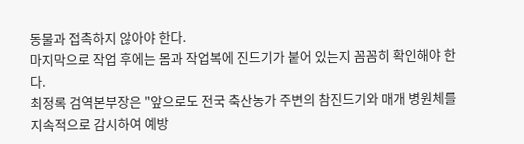동물과 접촉하지 않아야 한다.
마지막으로 작업 후에는 몸과 작업복에 진드기가 붙어 있는지 꼼꼼히 확인해야 한다.
최정록 검역본부장은 "앞으로도 전국 축산농가 주변의 참진드기와 매개 병원체를 지속적으로 감시하여 예방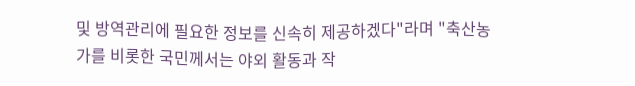및 방역관리에 필요한 정보를 신속히 제공하겠다"라며 "축산농가를 비롯한 국민께서는 야외 활동과 작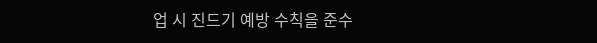업 시 진드기 예방 수칙을 준수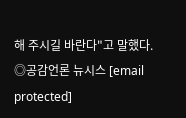해 주시길 바란다"고 말했다.
◎공감언론 뉴시스 [email protected]